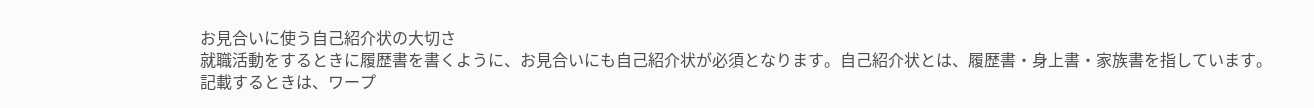お見合いに使う自己紹介状の大切さ
就職活動をするときに履歴書を書くように、お見合いにも自己紹介状が必須となります。自己紹介状とは、履歴書・身上書・家族書を指しています。
記載するときは、ワープ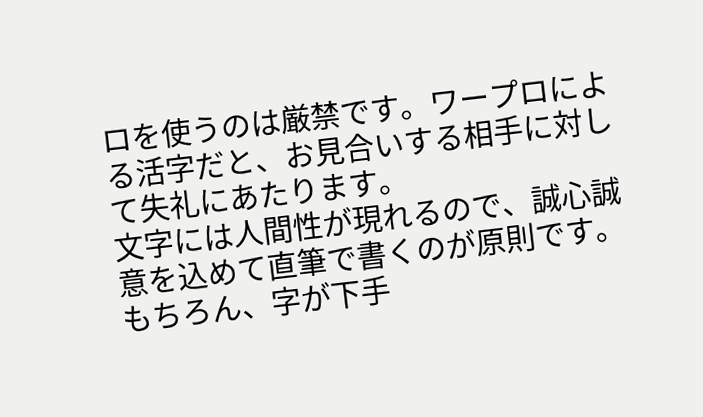ロを使うのは厳禁です。ワープロによる活字だと、お見合いする相手に対して失礼にあたります。
文字には人間性が現れるので、誠心誠意を込めて直筆で書くのが原則です。もちろん、字が下手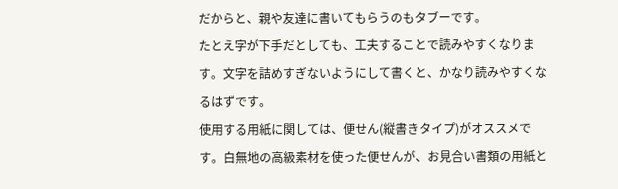だからと、親や友達に書いてもらうのもタブーです。
たとえ字が下手だとしても、工夫することで読みやすくなります。文字を詰めすぎないようにして書くと、かなり読みやすくなるはずです。
使用する用紙に関しては、便せん(縦書きタイプ)がオススメです。白無地の高級素材を使った便せんが、お見合い書類の用紙と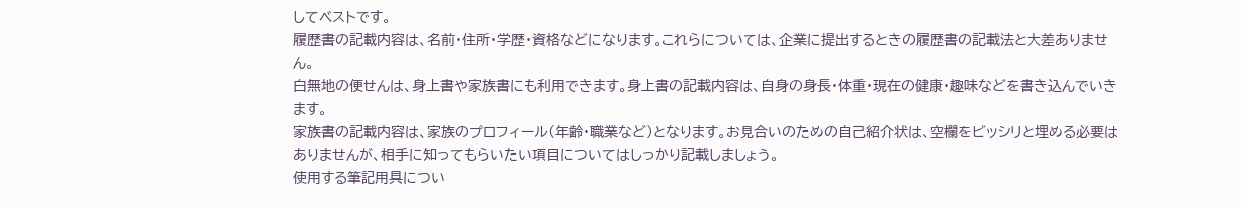してベストです。
履歴書の記載内容は、名前・住所・学歴・資格などになります。これらについては、企業に提出するときの履歴書の記載法と大差ありません。
白無地の便せんは、身上書や家族書にも利用できます。身上書の記載内容は、自身の身長・体重・現在の健康・趣味などを書き込んでいきます。
家族書の記載内容は、家族のプロフィール(年齢・職業など)となります。お見合いのための自己紹介状は、空欄をビッシリと埋める必要はありませんが、相手に知ってもらいたい項目についてはしっかり記載しましょう。
使用する筆記用具につい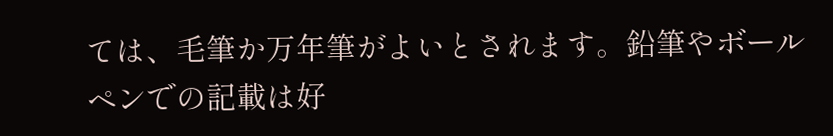ては、毛筆か万年筆がよいとされます。鉛筆やボールペンでの記載は好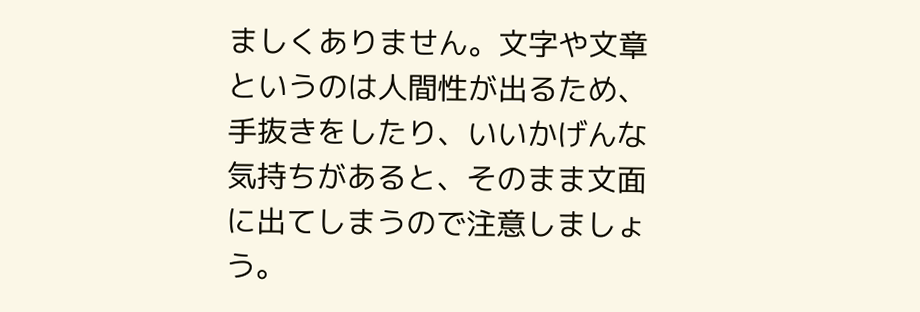ましくありません。文字や文章というのは人間性が出るため、手抜きをしたり、いいかげんな気持ちがあると、そのまま文面に出てしまうので注意しましょう。